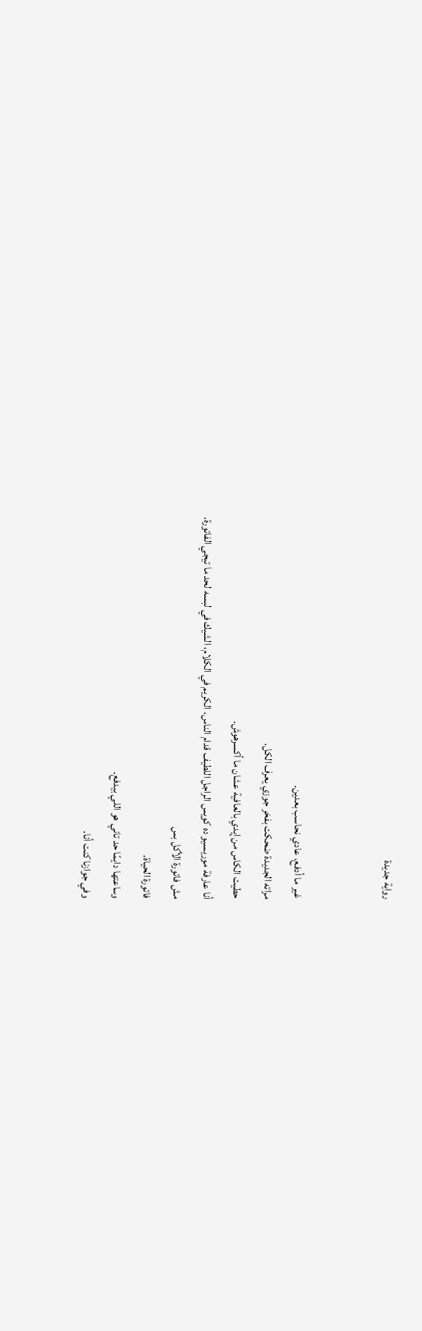رواية جديدة


غير ما أدفع، عادي نحاسب بعدين.
مراته الجديدة ضحكت بفخر جوزي يعرف الكل.
حطيت الكاس من إيدي بالعافية عشان ما أكسرهوش.
أنا عارفة موريسيو ده كويس الراجل اللطيف قدام الناس، الكريم في الكلام، الشيك في لبسه لحد ما تيجي الفاتورة.
مش فاتورة الأكل بس
فاتورة الحياة.
وساعتها دايمًا حد تاني هو اللي بيدفع.
وفي جوازنا كنت أنا.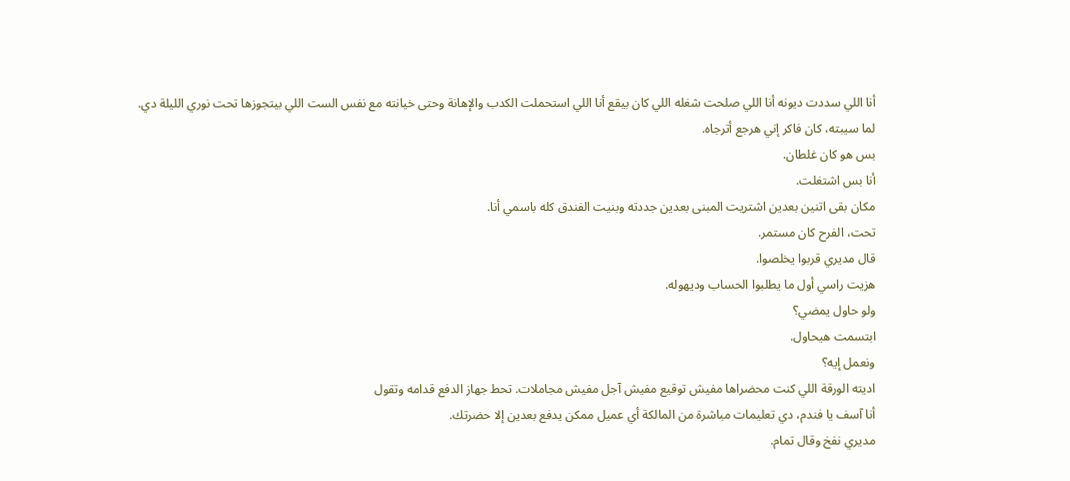أنا اللي سددت ديونه أنا اللي صلحت شغله اللي كان بيقع أنا اللي استحملت الكدب والإهانة وحتى خيانته مع نفس الست اللي بيتجوزها تحت نوري الليلة دي.
لما سيبته، كان فاكر إني هرجع أترجاه.
بس هو كان غلطان.
أنا بس اشتغلت.
مكان بقى اتنين بعدين اشتريت المبنى بعدين جددته وبنيت الفندق كله باسمي أنا.
تحت، الفرح كان مستمر.
قال مديري قربوا يخلصوا.
هزيت راسي أول ما يطلبوا الحساب وديهوله.
ولو حاول يمضي؟
ابتسمت هيحاول.
ونعمل إيه؟
اديته الورقة اللي كنت محضراها مفيش توقيع مفيش آجل مفيش مجاملات. تحط جهاز الدفع قدامه وتقول
أنا آسف يا فندم، دي تعليمات مباشرة من المالكة أي عميل ممكن يدفع بعدين إلا حضرتك.
مديري نفخ وقال تمام.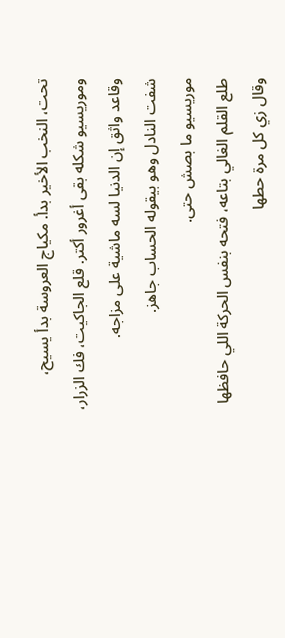تحت، النخب الأخير بدأ. مكياج العروسة بدأ يسيح، وموريسيو شكله بقى أغرور أكتر. قلع الجاكيت، فك الزرار، وقاعد واثق إن الدنيا لسه ماشية على مزاجه.
شفت النادل وهو بيقوله الحساب جاهز.
موريسيو ما بصش حتى.
طلع القلم الغالي بتاعه، فتحه بنفس الحركة اللي حافظها وقال زي كل مرة حطها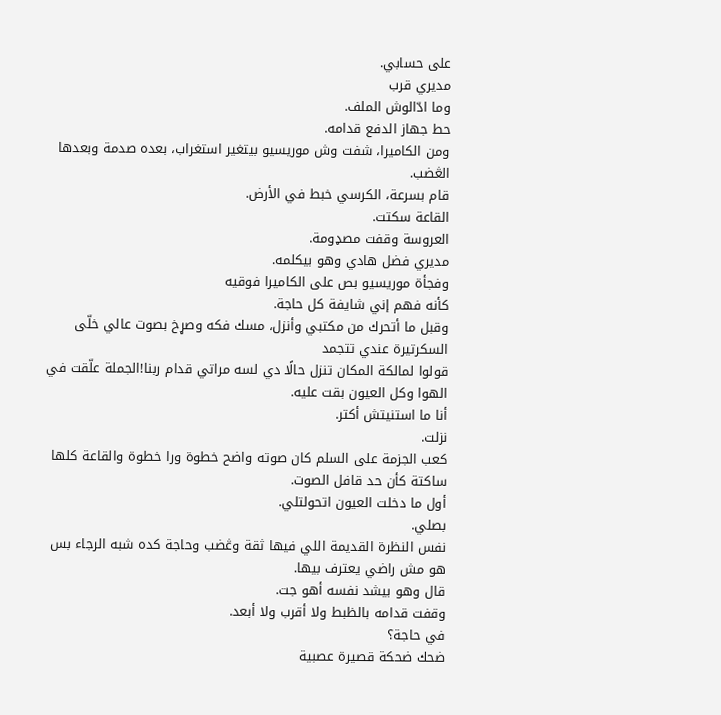على حسابي.
مديري قرب
وما ادّالوش الملف.
حط جهاز الدفع قدامه.
ومن الكاميرا، شفت وش موريسيو بيتغير استغراب، بعده صدمة وبعدها الڠضب.
قام بسرعة، الكرسي خبط في الأرض.
القاعة سكتت.
العروسة وقفت مصډومة.
مديري فضل هادي وهو بيكلمه.
وفجأة موريسيو بص على الكاميرا فوقيه
كأنه فهم إني شايفة كل حاجة.
وقبل ما أتحرك من مكتبي وأنزل، مسك فكه وصړخ بصوت عالي خلّى السكرتيرة عندي تتجمد
قولوا لمالكة المكان تنزل حالًا دي لسه مراتي قدام ربنا!الجملة علّقت في الهوا وكل العيون بقت عليه.
أنا ما استنيتش أكتر.
نزلت.
كعب الجزمة على السلم كان صوته واضح خطوة ورا خطوة والقاعة كلها ساكتة كأن حد قافل الصوت.
أول ما دخلت العيون اتحولتلي.
بصلي.
نفس النظرة القديمة اللي فيها ثقة وڠضب وحاجة كده شبه الرجاء بس هو مش راضي يعترف بيها.
قال وهو بيشد نفسه أهو جت.
وقفت قدامه بالظبط ولا أقرب ولا أبعد.
في حاجة؟
ضحك ضحكة قصيرة عصبية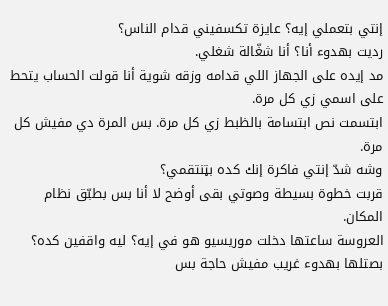إنتي بتعملي إيه؟ عايزة تكسفيني قدام الناس؟
رديت بهدوء أنا؟ أنا شغّالة شغلي.
مد إيده على الجهاز اللي قدامه وزقه شوية أنا قولت الحساب يتحط على اسمي زي كل مرة.
ابتسمت نص ابتسامة بالظبط زي كل مرة. بس المرة دي مفيش كل مرة.
وشه شدّ إنتي فاكرة إنك كده بټنتقمي؟
قربت خطوة بسيطة وصوتي بقى أوضح لا أنا بس بطبّق نظام المكان.
العروسة ساعتها دخلت موريسيو هو في إيه؟ ليه واقفين كده؟
بصتلها بهدوء غريب مفيش حاجة بس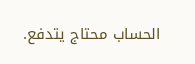الحساب محتاج يتدفع.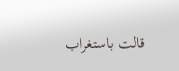قالت باستغراب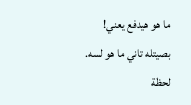ما هو هيدفع يعني!
بصيتله تاني ما هو لسه.
لحظة